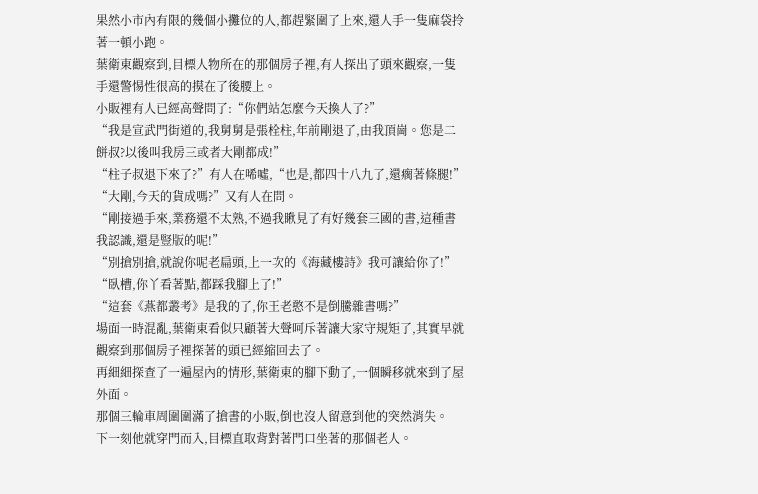果然小市內有限的幾個小攤位的人,都趕緊圍了上來,還人手一隻麻袋拎著一頓小跑。
葉衛東觀察到,目標人物所在的那個房子裡,有人探出了頭來觀察,一隻手還警惕性很高的摸在了後腰上。
小販裡有人已經高聲問了:“你們站怎麼今天換人了?”
“我是宣武門街道的,我舅舅是張栓柱,年前剛退了,由我頂崗。您是二餅叔?以後叫我房三或者大剛都成!”
“柱子叔退下來了?”有人在唏噓,“也是,都四十八九了,還瘸著條腿!”
“大剛,今天的貨成嗎?”又有人在問。
“剛接過手來,業務還不太熟,不過我瞅見了有好幾套三國的書,這種書我認識,還是豎版的呢!”
“別搶別搶,就說你呢老扁頭,上一次的《海藏樓詩》我可讓給你了!”
“臥槽,你丫看著點,都踩我腳上了!”
“這套《燕都叢考》是我的了,你王老憨不是倒騰雜書嗎?”
場面一時混亂,葉衛東看似只顧著大聲呵斥著讓大家守規矩了,其實早就觀察到那個房子裡探著的頭已經縮回去了。
再細細探查了一遍屋內的情形,葉衛東的腳下動了,一個瞬移就來到了屋外面。
那個三輪車周圍圍滿了搶書的小販,倒也沒人留意到他的突然消失。
下一刻他就穿門而入,目標直取背對著門口坐著的那個老人。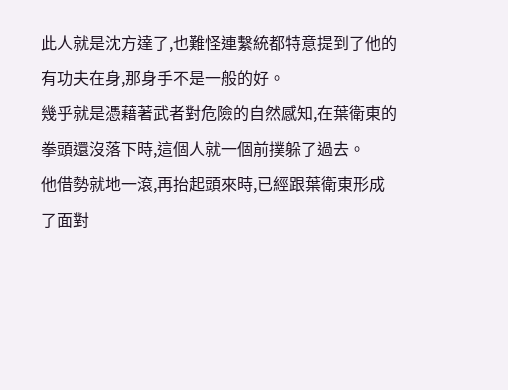此人就是沈方達了,也難怪連繫統都特意提到了他的有功夫在身,那身手不是一般的好。
幾乎就是憑藉著武者對危險的自然感知,在葉衛東的拳頭還沒落下時,這個人就一個前撲躲了過去。
他借勢就地一滾,再抬起頭來時,已經跟葉衛東形成了面對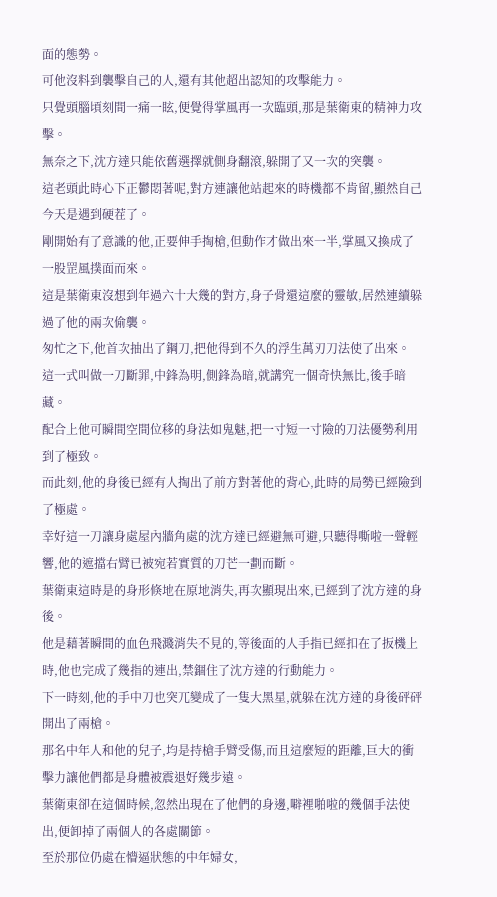面的態勢。
可他沒料到襲擊自己的人,還有其他超出認知的攻擊能力。
只覺頭腦頃刻間一痛一眩,便覺得掌風再一次臨頭,那是葉衛東的精神力攻擊。
無奈之下,沈方達只能依舊選擇就側身翻滾,躲開了又一次的突襲。
這老頭此時心下正鬱悶著呢,對方連讓他站起來的時機都不肯留,顯然自己今天是遇到硬茬了。
剛開始有了意識的他,正要伸手掏槍,但動作才做出來一半,掌風又換成了一股罡風撲面而來。
這是葉衛東沒想到年過六十大幾的對方,身子骨還這麼的靈敏,居然連續躲過了他的兩次偷襲。
匆忙之下,他首次抽出了鋼刀,把他得到不久的浮生萬刃刀法使了出來。
這一式叫做一刀斷罪,中鋒為明,側鋒為暗,就講究一個奇快無比,後手暗藏。
配合上他可瞬間空間位移的身法如鬼魅,把一寸短一寸險的刀法優勢利用到了極致。
而此刻,他的身後已經有人掏出了前方對著他的背心,此時的局勢已經險到了極處。
幸好這一刀讓身處屋內牆角處的沈方達已經避無可避,只聽得嘶啦一聲輕響,他的遮擋右臂已被宛若實質的刀芒一劃而斷。
葉衛東這時是的身形倏地在原地消失,再次顯現出來,已經到了沈方達的身後。
他是藉著瞬間的血色飛濺消失不見的,等後面的人手指已經扣在了扳機上時,他也完成了幾指的連出,禁錮住了沈方達的行動能力。
下一時刻,他的手中刀也突兀變成了一隻大黑星,就躲在沈方達的身後砰砰開出了兩槍。
那名中年人和他的兒子,均是持槍手臂受傷,而且這麼短的距離,巨大的衝擊力讓他們都是身體被震退好幾步遠。
葉衛東卻在這個時候,忽然出現在了他們的身邊,噼裡啪啦的幾個手法使出,便卸掉了兩個人的各處關節。
至於那位仍處在懵逼狀態的中年婦女,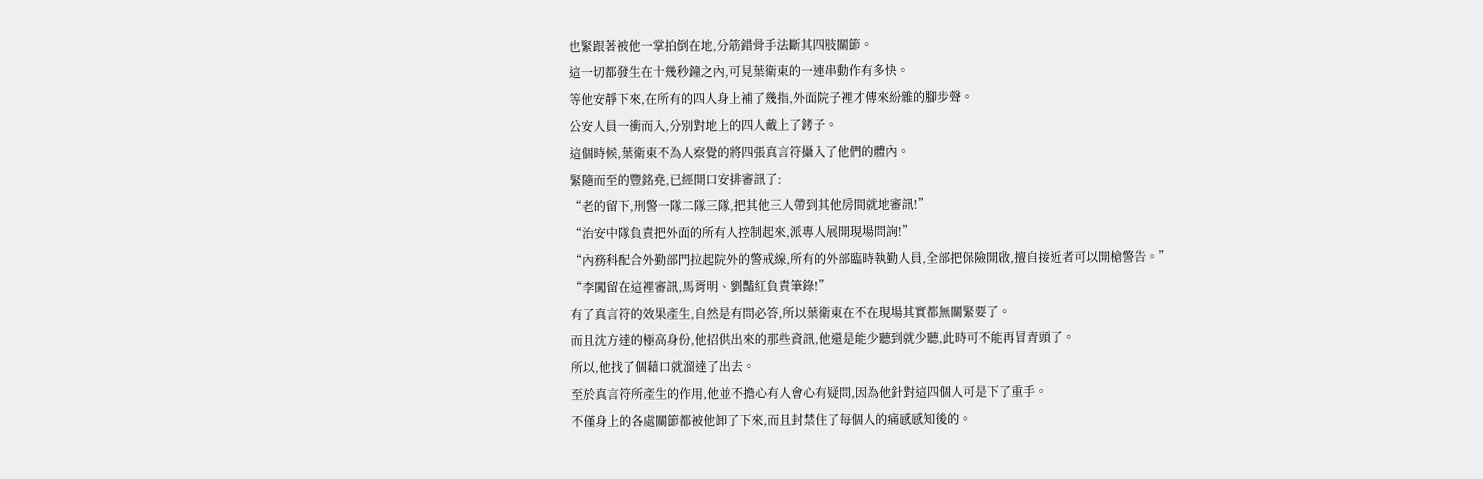也緊跟著被他一掌拍倒在地,分筋錯骨手法斷其四肢關節。
這一切都發生在十幾秒鐘之內,可見葉衛東的一連串動作有多快。
等他安靜下來,在所有的四人身上補了幾指,外面院子裡才傳來紛雜的腳步聲。
公安人員一衝而入,分別對地上的四人戴上了銬子。
這個時候,葉衛東不為人察覺的將四張真言符攝入了他們的體內。
緊隨而至的豐銘堯,已經開口安排審訊了:
“老的留下,刑警一隊二隊三隊,把其他三人帶到其他房間就地審訊!”
“治安中隊負責把外面的所有人控制起來,派專人展開現場問詢!”
“內務科配合外勤部門拉起院外的警戒線,所有的外部臨時執勤人員,全部把保險開啟,擅自接近者可以開槍警告。”
“李闖留在這裡審訊,馬胥明、劉豔紅負責筆錄!”
有了真言符的效果產生,自然是有問必答,所以葉衛東在不在現場其實都無關緊要了。
而且沈方達的極高身份,他招供出來的那些資訊,他還是能少聽到就少聽,此時可不能再冒青頭了。
所以,他找了個藉口就溜達了出去。
至於真言符所產生的作用,他並不擔心有人會心有疑問,因為他針對這四個人可是下了重手。
不僅身上的各處關節都被他卸了下來,而且封禁住了每個人的痛感感知後的。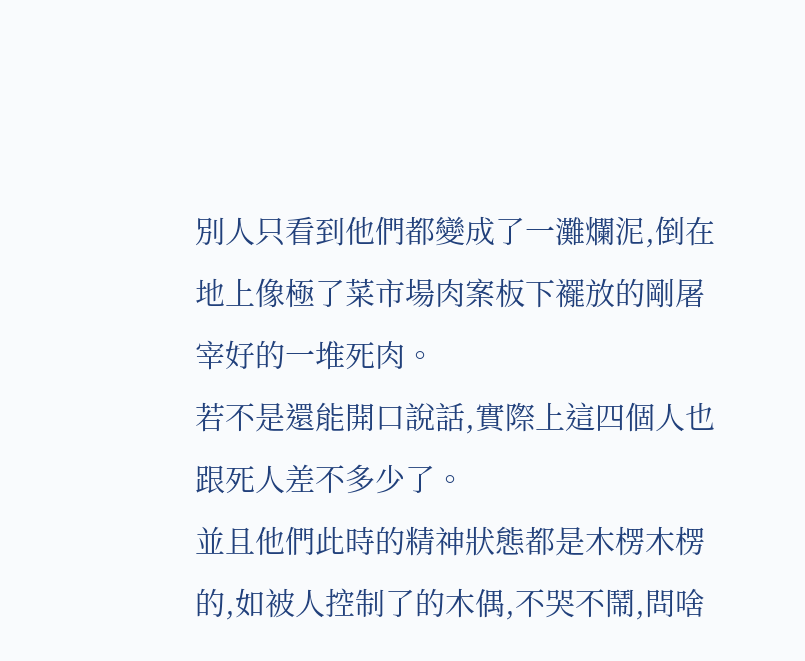別人只看到他們都變成了一灘爛泥,倒在地上像極了菜市場肉案板下襬放的剛屠宰好的一堆死肉。
若不是還能開口說話,實際上這四個人也跟死人差不多少了。
並且他們此時的精神狀態都是木楞木楞的,如被人控制了的木偶,不哭不鬧,問啥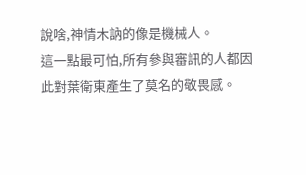說啥,神情木訥的像是機械人。
這一點最可怕,所有參與審訊的人都因此對葉衛東產生了莫名的敬畏感。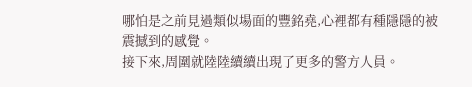哪怕是之前見過類似場面的豐銘堯,心裡都有種隱隱的被震撼到的感覺。
接下來,周圍就陸陸續續出現了更多的警方人員。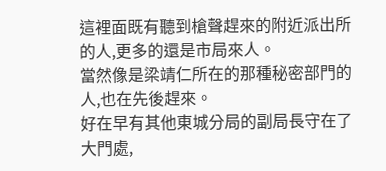這裡面既有聽到槍聲趕來的附近派出所的人,更多的還是市局來人。
當然像是梁靖仁所在的那種秘密部門的人,也在先後趕來。
好在早有其他東城分局的副局長守在了大門處,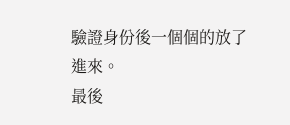驗證身份後一個個的放了進來。
最後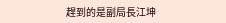趕到的是副局長江坤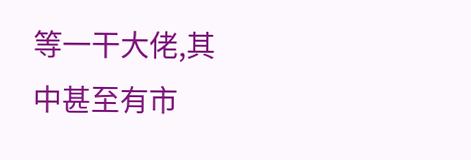等一干大佬,其中甚至有市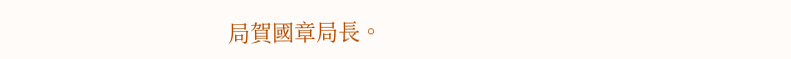局賀國章局長。